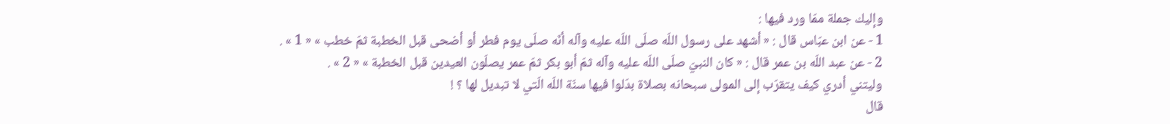وإليك جملة ممّا ورد فيها :
1 - عن ابن عبّاس قال : « أشهد على رسول اللّه صلّى اللّه عليه وآله أنّه صلّى يوم فطر أو أضحى قبل الخطبة ثمّ خطب » « 1 » .
2 - عن عبد اللّه بن عمر قال : « كان النبيّ صلّى اللّه عليه وآله ثمّ أبو بكر ثمّ عمر يصلّون العيدين قبل الخطبة » « 2 » .
وليتني أدري كيف يتقرّب إلى المولى سبحانه بصلاة بدّلوا فيها سنّة اللّه الّتي لا تبديل لها ؟ !
قال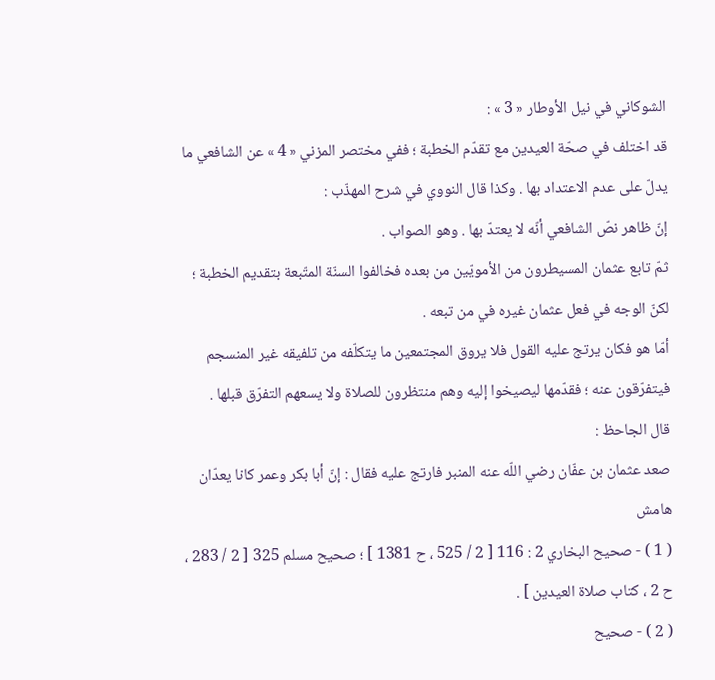الشوكاني في نيل الأوطار « 3 » :
قد اختلف في صحّة العيدين مع تقدّم الخطبة ؛ ففي مختصر المزني « 4 » عن الشافعي ما يدلّ على عدم الاعتداد بها . وكذا قال النووي في شرح المهذّب :
إنّ ظاهر نصّ الشافعي أنّه لا يعتدّ بها . وهو الصواب .
ثمّ تابع عثمان المسيطرون من الأمويّين من بعده فخالفوا السنّة المتّبعة بتقديم الخطبة ؛ لكنّ الوجه في فعل عثمان غيره في من تبعه .
أمّا هو فكان يرتج عليه القول فلا يروق المجتمعين ما يتكلّفه من تلفيقه غير المنسجم فيتفرّقون عنه ؛ فقدّمها ليصيخوا إليه وهم منتظرون للصلاة ولا يسعهم التفرّق قبلها .
قال الجاحظ :
صعد عثمان بن عفّان رضي اللّه عنه المنبر فارتج عليه فقال : إنّ أبا بكر وعمر كانا يعدّان
هامش
( 1 ) - صحيح البخاري 2 : 116 [ 2 / 525 ، ح 1381 ] ؛ صحيح مسلم 325 [ 2 / 283 ، ح 2 ، كتاب صلاة العيدين ] .
( 2 ) - صحيح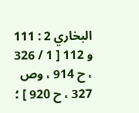البخاري 2 : 111 و 112 [ 1 / 326 ، ح 914 ، وص 327 ، ح 920 ] ؛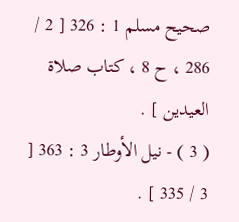صحيح مسلم 1 : 326 [ 2 / 286 ، ح 8 ، كتاب صلاة العيدين ] .
( 3 ) - نيل الأوطار 3 : 363 [ 3 / 335 ] .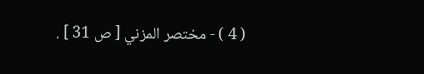( 4 ) - مختصر المزني [ ص 31 ] .